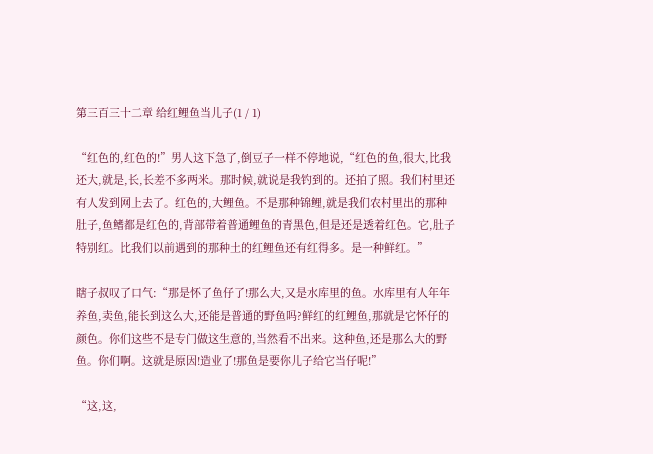第三百三十二章 给红鲤鱼当儿子(1 / 1)

“红色的,红色的!”男人这下急了,倒豆子一样不停地说,“红色的鱼,很大,比我还大,就是,长,长差不多两米。那时候,就说是我钓到的。还拍了照。我们村里还有人发到网上去了。红色的,大鲤鱼。不是那种锦鲤,就是我们农村里出的那种肚子,鱼鳍都是红色的,背部带着普通鲤鱼的青黑色,但是还是透着红色。它,肚子特别红。比我们以前遇到的那种土的红鲤鱼还有红得多。是一种鲜红。”

瞎子叔叹了口气:“那是怀了鱼仔了!那么大,又是水库里的鱼。水库里有人年年养鱼,卖鱼,能长到这么大,还能是普通的野鱼吗?鲜红的红鲤鱼,那就是它怀仔的颜色。你们这些不是专门做这生意的,当然看不出来。这种鱼,还是那么大的野鱼。你们啊。这就是原因!造业了!那鱼是要你儿子给它当仔呢!”

“这,这,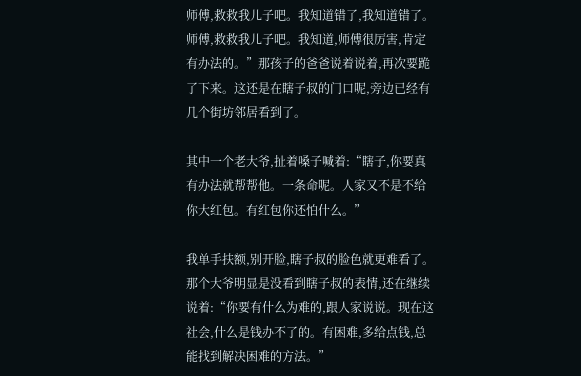师傅,救救我儿子吧。我知道错了,我知道错了。师傅,救救我儿子吧。我知道,师傅很厉害,肯定有办法的。”那孩子的爸爸说着说着,再次要跪了下来。这还是在瞎子叔的门口呢,旁边已经有几个街坊邻居看到了。

其中一个老大爷,扯着嗓子喊着:“瞎子,你要真有办法就帮帮他。一条命呢。人家又不是不给你大红包。有红包你还怕什么。”

我单手扶额,别开脸,瞎子叔的脸色就更难看了。那个大爷明显是没看到瞎子叔的表情,还在继续说着:“你要有什么为难的,跟人家说说。现在这社会,什么是钱办不了的。有困难,多给点钱,总能找到解决困难的方法。”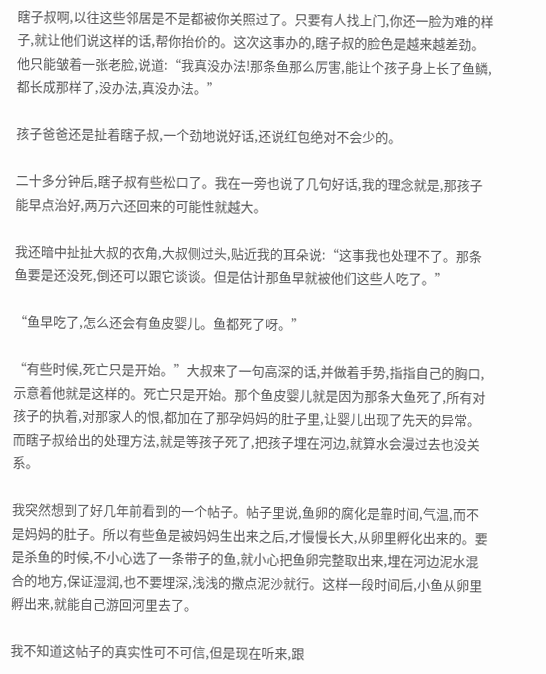瞎子叔啊,以往这些邻居是不是都被你关照过了。只要有人找上门,你还一脸为难的样子,就让他们说这样的话,帮你抬价的。这次这事办的,瞎子叔的脸色是越来越差劲。他只能皱着一张老脸,说道:“我真没办法!那条鱼那么厉害,能让个孩子身上长了鱼鳞,都长成那样了,没办法,真没办法。”

孩子爸爸还是扯着瞎子叔,一个劲地说好话,还说红包绝对不会少的。

二十多分钟后,瞎子叔有些松口了。我在一旁也说了几句好话,我的理念就是,那孩子能早点治好,两万六还回来的可能性就越大。

我还暗中扯扯大叔的衣角,大叔侧过头,贴近我的耳朵说:“这事我也处理不了。那条鱼要是还没死,倒还可以跟它谈谈。但是估计那鱼早就被他们这些人吃了。”

“鱼早吃了,怎么还会有鱼皮婴儿。鱼都死了呀。”

“有些时候,死亡只是开始。”大叔来了一句高深的话,并做着手势,指指自己的胸口,示意着他就是这样的。死亡只是开始。那个鱼皮婴儿就是因为那条大鱼死了,所有对孩子的执着,对那家人的恨,都加在了那孕妈妈的肚子里,让婴儿出现了先天的异常。而瞎子叔给出的处理方法,就是等孩子死了,把孩子埋在河边,就算水会漫过去也没关系。

我突然想到了好几年前看到的一个帖子。帖子里说,鱼卵的腐化是靠时间,气温,而不是妈妈的肚子。所以有些鱼是被妈妈生出来之后,才慢慢长大,从卵里孵化出来的。要是杀鱼的时候,不小心选了一条带子的鱼,就小心把鱼卵完整取出来,埋在河边泥水混合的地方,保证湿润,也不要埋深,浅浅的撒点泥沙就行。这样一段时间后,小鱼从卵里孵出来,就能自己游回河里去了。

我不知道这帖子的真实性可不可信,但是现在听来,跟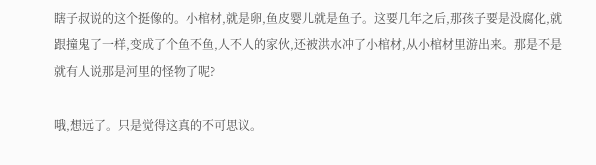瞎子叔说的这个挺像的。小棺材,就是卵,鱼皮婴儿就是鱼子。这要几年之后,那孩子要是没腐化,就跟撞鬼了一样,变成了个鱼不鱼,人不人的家伙,还被洪水冲了小棺材,从小棺材里游出来。那是不是就有人说那是河里的怪物了呢?

哦,想远了。只是觉得这真的不可思议。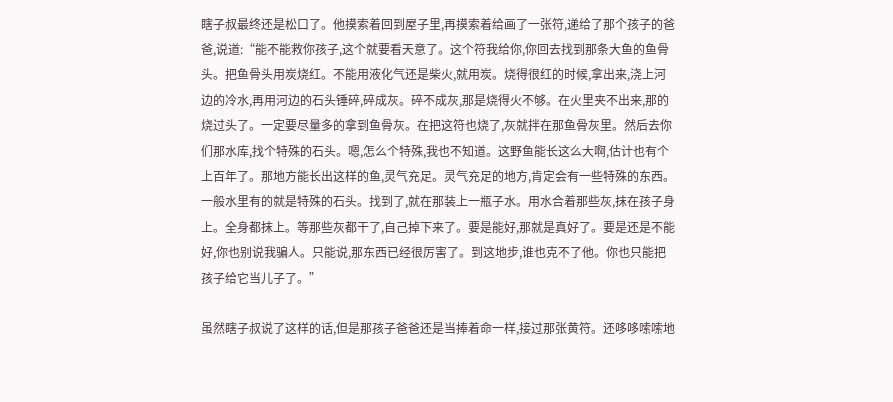瞎子叔最终还是松口了。他摸索着回到屋子里,再摸索着给画了一张符,递给了那个孩子的爸爸,说道:“能不能救你孩子,这个就要看天意了。这个符我给你,你回去找到那条大鱼的鱼骨头。把鱼骨头用炭烧红。不能用液化气还是柴火,就用炭。烧得很红的时候,拿出来,浇上河边的冷水,再用河边的石头锤碎,碎成灰。碎不成灰,那是烧得火不够。在火里夹不出来,那的烧过头了。一定要尽量多的拿到鱼骨灰。在把这符也烧了,灰就拌在那鱼骨灰里。然后去你们那水库,找个特殊的石头。嗯,怎么个特殊,我也不知道。这野鱼能长这么大啊,估计也有个上百年了。那地方能长出这样的鱼,灵气充足。灵气充足的地方,肯定会有一些特殊的东西。一般水里有的就是特殊的石头。找到了,就在那装上一瓶子水。用水合着那些灰,抹在孩子身上。全身都抹上。等那些灰都干了,自己掉下来了。要是能好,那就是真好了。要是还是不能好,你也别说我骗人。只能说,那东西已经很厉害了。到这地步,谁也克不了他。你也只能把孩子给它当儿子了。”

虽然瞎子叔说了这样的话,但是那孩子爸爸还是当捧着命一样,接过那张黄符。还哆哆嗦嗦地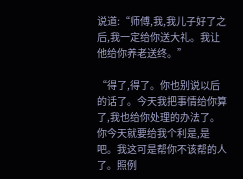说道:“师傅,我,我儿子好了之后,我一定给你送大礼。我让他给你养老送终。”

“得了,得了。你也别说以后的话了。今天我把事情给你算了,我也给你处理的办法了。你今天就要给我个利是,是吧。我这可是帮你不该帮的人了。照例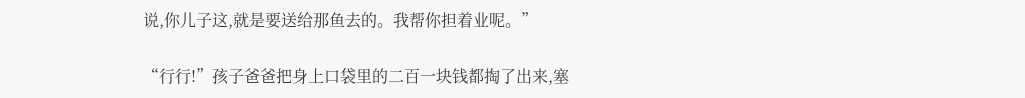说,你儿子这,就是要送给那鱼去的。我帮你担着业呢。”

“行行!”孩子爸爸把身上口袋里的二百一块钱都掏了出来,塞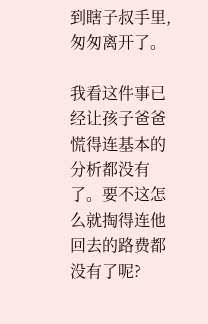到瞎子叔手里,匆匆离开了。

我看这件事已经让孩子爸爸慌得连基本的分析都没有了。要不这怎么就掏得连他回去的路费都没有了呢?